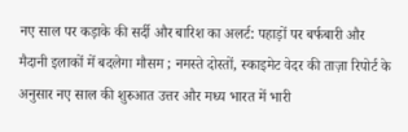नए साल पर कड़ाके की सर्दी और बारिश का अलर्ट: पहाड़ों पर बर्फबारी और मैदानी इलाकों में बदलेगा मौसम ; नमस्ते दोस्तों, स्काइमेट वेदर की ताज़ा रिपोर्ट के अनुसार नए साल की शुरुआत उत्तर और मध्य भारत में भारी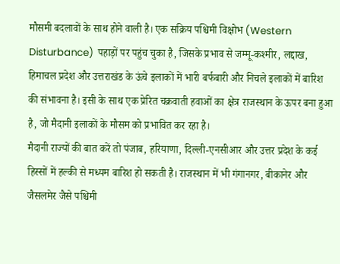मौसमी बदलावों के साथ होने वाली है। एक सक्रिय पश्चिमी विक्षोभ (Western Disturbance) पहाड़ों पर पहुंच चुका है, जिसके प्रभाव से जम्मू-कश्मीर, लद्दाख, हिमाचल प्रदेश और उत्तराखंड के ऊंचे इलाकों में भारी बर्फबारी और निचले इलाकों में बारिश की संभावना है। इसी के साथ एक प्रेरित चक्रवाती हवाओं का क्षेत्र राजस्थान के ऊपर बना हुआ है, जो मैदानी इलाकों के मौसम को प्रभावित कर रहा है।
मैदानी राज्यों की बात करें तो पंजाब, हरियाणा, दिल्ली-एनसीआर और उत्तर प्रदेश के कई हिस्सों में हल्की से मध्यम बारिश हो सकती है। राजस्थान में भी गंगानगर, बीकानेर और जैसलमेर जैसे पश्चिमी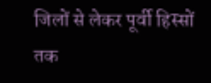जिलों से लेकर पूर्वी हिस्सों तक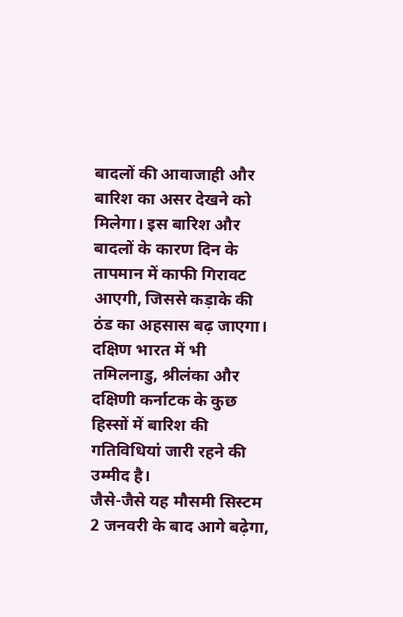बादलों की आवाजाही और बारिश का असर देखने को मिलेगा। इस बारिश और बादलों के कारण दिन के तापमान में काफी गिरावट आएगी, जिससे कड़ाके की ठंड का अहसास बढ़ जाएगा। दक्षिण भारत में भी तमिलनाडु, श्रीलंका और दक्षिणी कर्नाटक के कुछ हिस्सों में बारिश की गतिविधियां जारी रहने की उम्मीद है।
जैसे-जैसे यह मौसमी सिस्टम 2 जनवरी के बाद आगे बढ़ेगा,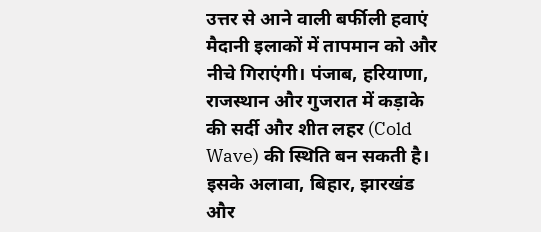उत्तर से आने वाली बर्फीली हवाएं मैदानी इलाकों में तापमान को और नीचे गिराएंगी। पंजाब, हरियाणा, राजस्थान और गुजरात में कड़ाके की सर्दी और शीत लहर (Cold Wave) की स्थिति बन सकती है। इसके अलावा, बिहार, झारखंड और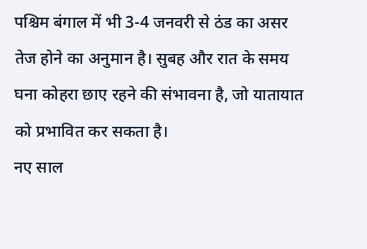पश्चिम बंगाल में भी 3-4 जनवरी से ठंड का असर तेज होने का अनुमान है। सुबह और रात के समय घना कोहरा छाए रहने की संभावना है, जो यातायात को प्रभावित कर सकता है।
नए साल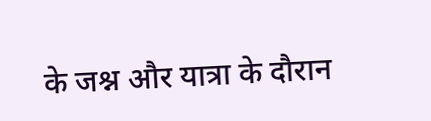के जश्न और यात्रा के दौरान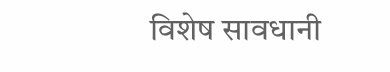विशेष सावधानी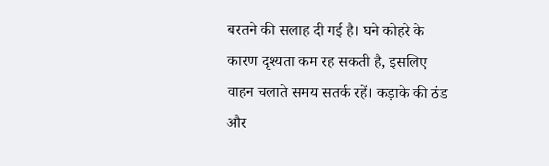बरतने की सलाह दी गई है। घने कोहरे के कारण दृश्यता कम रह सकती है, इसलिए वाहन चलाते समय सतर्क रहें। कड़ाके की ठंड और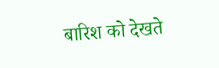बारिश को देखते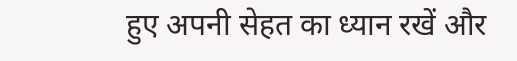हुए अपनी सेहत का ध्यान रखें और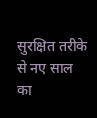सुरक्षित तरीके से नए साल का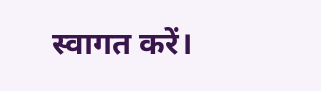स्वागत करें।